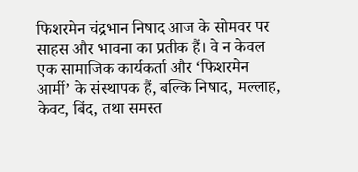फिशरमेन चंद्रभान निषाद आज के सोमवर पर साहस और भावना का प्रतीक हैं। वे न केवल एक सामाजिक कार्यकर्ता और ‘फिशरमेन आर्मी’ के संस्थापक हैं, बल्कि निषाद, मल्लाह, केवट, बिंद, तथा समस्त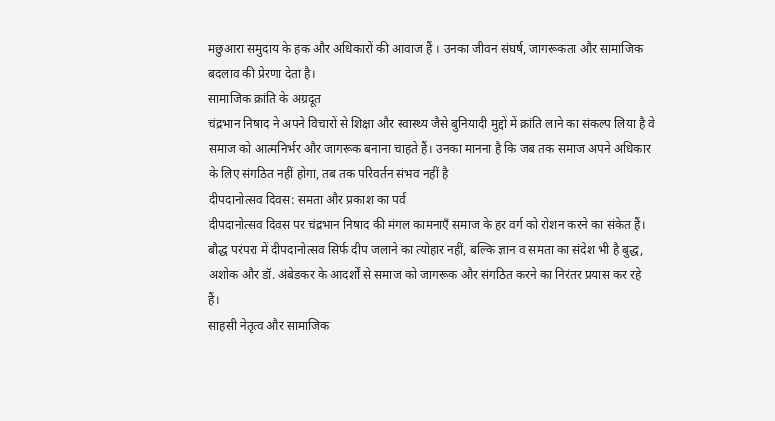मछुआरा समुदाय के हक और अधिकारों की आवाज हैं । उनका जीवन संघर्ष, जागरूकता और सामाजिक बदलाव की प्रेरणा देता है।
सामाजिक क्रांति के अग्रदूत
चंद्रभान निषाद ने अपने विचारों से शिक्षा और स्वास्थ्य जैसे बुनियादी मुद्दों में क्रांति लाने का संकल्प लिया है वे समाज को आत्मनिर्भर और जागरूक बनाना चाहते हैं। उनका मानना है कि जब तक समाज अपने अधिकार के लिए संगठित नहीं होगा, तब तक परिवर्तन संभव नहीं है
दीपदानोत्सव दिवस: समता और प्रकाश का पर्व
दीपदानोत्सव दिवस पर चंद्रभान निषाद की मंगल कामनाएँ समाज के हर वर्ग को रोशन करने का संकेत हैं। बौद्ध परंपरा में दीपदानोत्सव सिर्फ दीप जलाने का त्योहार नहीं, बल्कि ज्ञान व समता का संदेश भी है बुद्ध, अशोक और डॉ. अंबेडकर के आदर्शों से समाज को जागरूक और संगठित करने का निरंतर प्रयास कर रहे हैं।
साहसी नेतृत्व और सामाजिक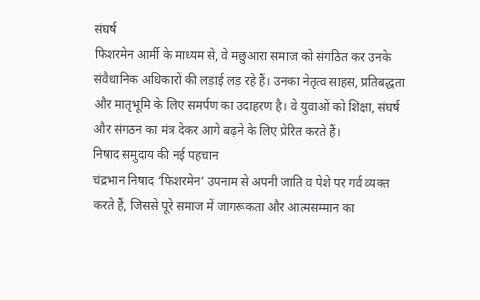संघर्ष
फिशरमेन आर्मी के माध्यम से, वे मछुआरा समाज को संगठित कर उनके संवैधानिक अधिकारों की लड़ाई लड़ रहे हैं। उनका नेतृत्व साहस, प्रतिबद्धता और मातृभूमि के लिए समर्पण का उदाहरण है। वे युवाओं को शिक्षा, संघर्ष और संगठन का मंत्र देकर आगे बढ़ने के लिए प्रेरित करते हैं।
निषाद समुदाय की नई पहचान
चंद्रभान निषाद ‘फिशरमेन’ उपनाम से अपनी जाति व पेशे पर गर्व व्यक्त करते हैं, जिससे पूरे समाज में जागरूकता और आत्मसम्मान का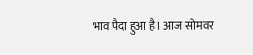भाव पैदा हुआ है। आज सोमवर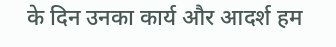के दिन उनका कार्य और आदर्श हम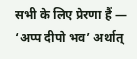सभी के लिए प्रेरणा हैं — ‘अप्प दीपो भव’ अर्थात्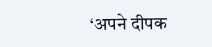‘अपने दीपक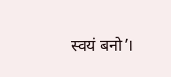स्वयं बनो’।